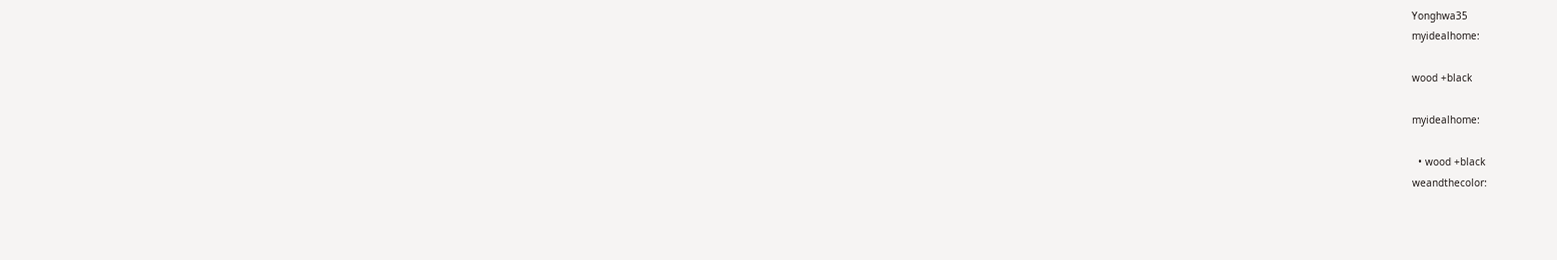Yonghwa35
myidealhome:

wood +black

myidealhome:

  • wood +black
weandthecolor: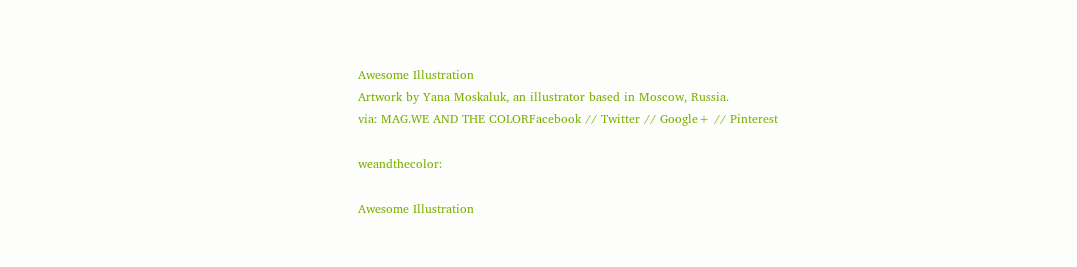Awesome Illustration
Artwork by Yana Moskaluk, an illustrator based in Moscow, Russia.
via: MAG.WE AND THE COLORFacebook // Twitter // Google+ // Pinterest

weandthecolor:

Awesome Illustration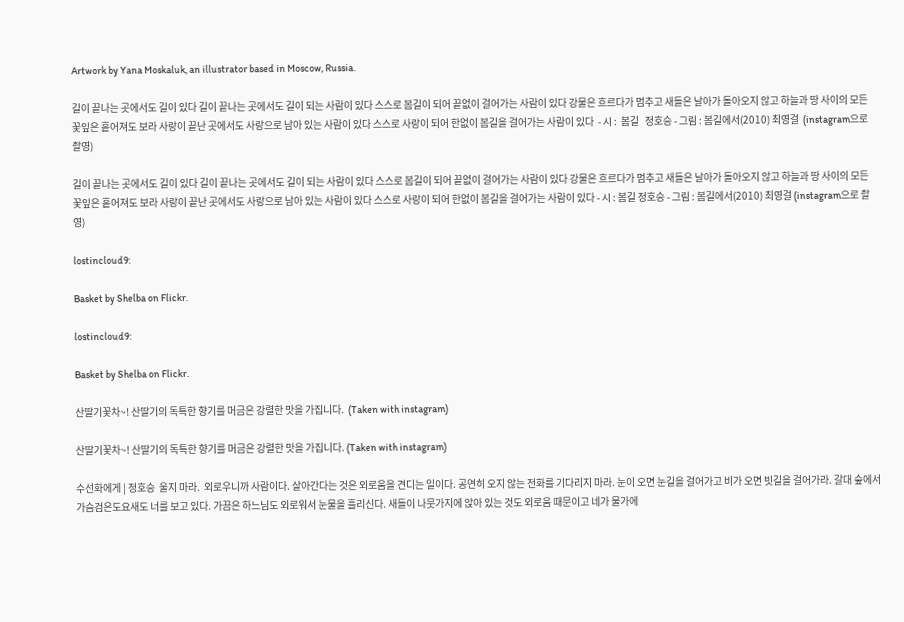Artwork by Yana Moskaluk, an illustrator based in Moscow, Russia.

길이 끝나는 곳에서도 길이 있다 길이 끝나는 곳에서도 길이 되는 사람이 있다 스스로 봄길이 되어 끝없이 걸어가는 사람이 있다 강물은 흐르다가 멈추고 새들은 날아가 돌아오지 않고 하늘과 땅 사이의 모든 꽃잎은 흩어져도 보라 사랑이 끝난 곳에서도 사랑으로 남아 있는 사람이 있다 스스로 사랑이 되어 한없이 봄길을 걸어가는 사람이 있다  - 시 :  봄길   정호승 - 그림 : 봄길에서(2010) 최영걸  (instagram으로 촬영)

길이 끝나는 곳에서도 길이 있다 길이 끝나는 곳에서도 길이 되는 사람이 있다 스스로 봄길이 되어 끝없이 걸어가는 사람이 있다 강물은 흐르다가 멈추고 새들은 날아가 돌아오지 않고 하늘과 땅 사이의 모든 꽃잎은 흩어져도 보라 사랑이 끝난 곳에서도 사랑으로 남아 있는 사람이 있다 스스로 사랑이 되어 한없이 봄길을 걸어가는 사람이 있다 - 시 : 봄길 정호승 - 그림 : 봄길에서(2010) 최영걸 (instagram으로 촬영)

lostincloud9:

Basket by Shelba on Flickr.

lostincloud9:

Basket by Shelba on Flickr.

산딸기꽃차~! 산딸기의 독특한 향기를 머금은 강렬한 맛을 가집니다.  (Taken with instagram)

산딸기꽃차~! 산딸기의 독특한 향기를 머금은 강렬한 맛을 가집니다. (Taken with instagram)

수선화에게 | 정호승  울지 마라.  외로우니까 사람이다. 살아간다는 것은 외로움을 견디는 일이다. 공연히 오지 않는 전화를 기다리지 마라. 눈이 오면 눈길을 걸어가고 비가 오면 빗길을 걸어가라. 갈대 숲에서 가슴검은도요새도 너를 보고 있다. 가끔은 하느님도 외로워서 눈물을 흘리신다. 새들이 나뭇가지에 앉아 있는 것도 외로움 때문이고 네가 물가에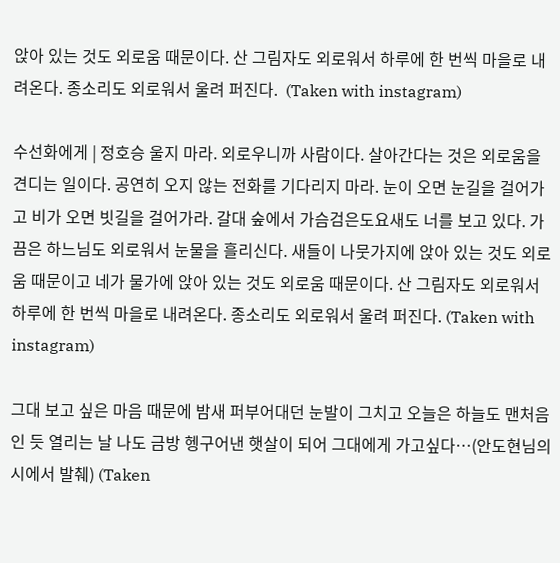앉아 있는 것도 외로움 때문이다. 산 그림자도 외로워서 하루에 한 번씩 마을로 내려온다. 종소리도 외로워서 울려 퍼진다.  (Taken with instagram)

수선화에게 | 정호승 울지 마라. 외로우니까 사람이다. 살아간다는 것은 외로움을 견디는 일이다. 공연히 오지 않는 전화를 기다리지 마라. 눈이 오면 눈길을 걸어가고 비가 오면 빗길을 걸어가라. 갈대 숲에서 가슴검은도요새도 너를 보고 있다. 가끔은 하느님도 외로워서 눈물을 흘리신다. 새들이 나뭇가지에 앉아 있는 것도 외로움 때문이고 네가 물가에 앉아 있는 것도 외로움 때문이다. 산 그림자도 외로워서 하루에 한 번씩 마을로 내려온다. 종소리도 외로워서 울려 퍼진다. (Taken with instagram)

그대 보고 싶은 마음 때문에 밤새 퍼부어대던 눈발이 그치고 오늘은 하늘도 맨처음인 듯 열리는 날 나도 금방 헹구어낸 햇살이 되어 그대에게 가고싶다…(안도현님의 시에서 발췌) (Taken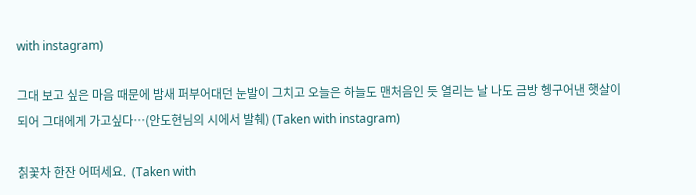with instagram)

그대 보고 싶은 마음 때문에 밤새 퍼부어대던 눈발이 그치고 오늘은 하늘도 맨처음인 듯 열리는 날 나도 금방 헹구어낸 햇살이 되어 그대에게 가고싶다…(안도현님의 시에서 발췌) (Taken with instagram)

칡꽃차 한잔 어떠세요.  (Taken with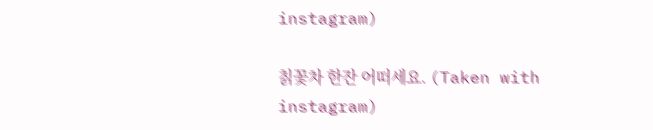instagram)

칡꽃차 한잔 어떠세요. (Taken with instagram)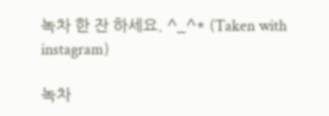녹차 한 잔 하세요. ^_^* (Taken with instagram)

녹차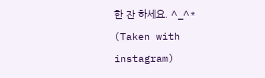한 잔 하세요. ^_^* (Taken with instagram)